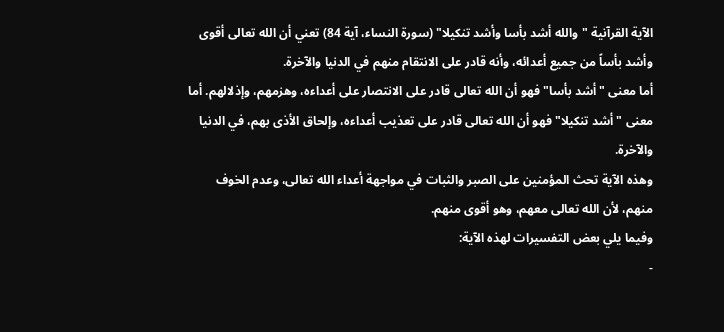الآية القرآنية "والله أشد بأسا وأشد تنكيلا" (سورة النساء، آية 84) تعني أن الله تعالى أقوى وأشد بأساً من جميع أعدائه، وأنه قادر على الانتقام منهم في الدنيا والآخرة.
أما معنى "أشد بأسا" فهو أن الله تعالى قادر على الانتصار على أعداءه، وهزمهم، وإذلالهم. أما معنى "أشد تنكيلا" فهو أن الله تعالى قادر على تعذيب أعداءه، وإلحاق الأذى بهم، في الدنيا والآخرة.
وهذه الآية تحث المؤمنين على الصبر والثبات في مواجهة أعداء الله تعالى، وعدم الخوف منهم، لأن الله تعالى معهم، وهو أقوى منهم.
وفيما يلي بعض التفسيرات لهذه الآية:
-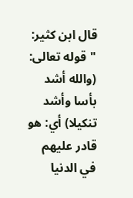قال ابن كثير: "قوله تعالى: (والله أشد بأسا وأشد تنكيلا) أي: هو قادر عليهم في الدنيا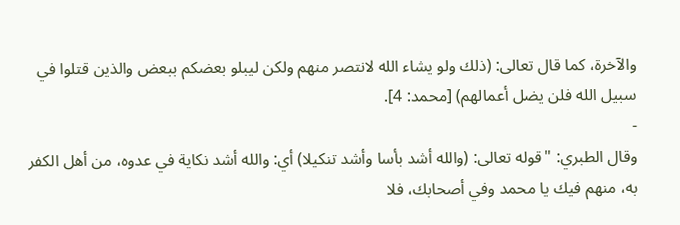والآخرة، كما قال تعالى: (ذلك ولو يشاء الله لانتصر منهم ولكن ليبلو بعضكم ببعض والذين قتلوا في سبيل الله فلن يضل أعمالهم) [محمد: 4].
-
وقال الطبري: "قوله تعالى: (والله أشد بأسا وأشد تنكيلا) أي: والله أشد نكاية في عدوه، من أهل الكفر به، منهم فيك يا محمد وفي أصحابك، فلا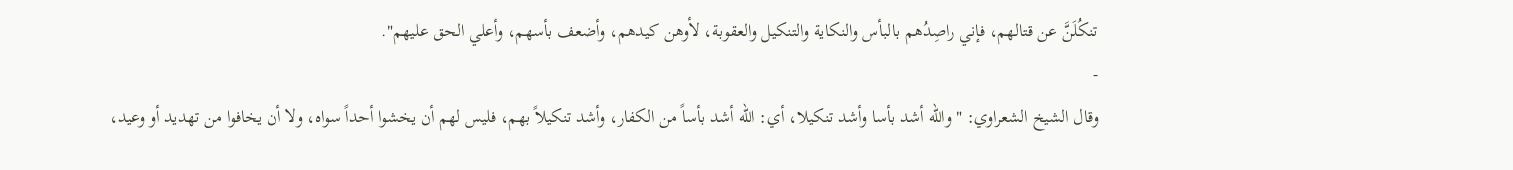تنكُلَنَّ عن قتالهم، فإني راصِدُهم بالبأس والنكاية والتنكيل والعقوبة، لأوهن كيدهم، وأضعف بأسهم، وأعلي الحق عليهم".
-
وقال الشيخ الشعراوي: "والله أشد بأسا وأشد تنكيلا، أي: الله أشد بأساً من الكفار، وأشد تنكيلاً بهم، فليس لهم أن يخشوا أحداً سواه، ولا أن يخافوا من تهديد أو وعيد،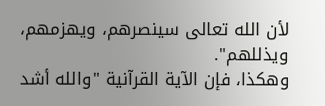لأن الله تعالى سينصرهم، ويهزمهم، ويذللهم".
وهكذا، فإن الآية القرآنية "والله أشد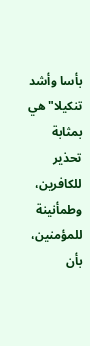بأسا وأشد تنكيلا" هي بمثابة تحذير للكافرين، وطمأنينة للمؤمنين، بأن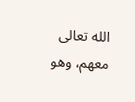الله تعالى معهم، وهو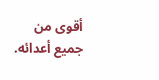أقوى من جميع أعدائه.